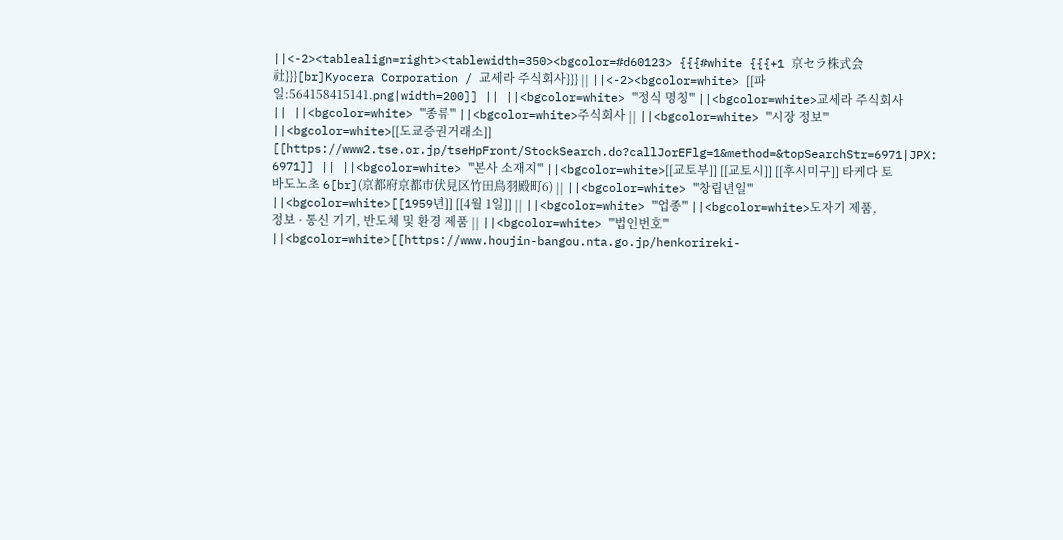||<-2><tablealign=right><tablewidth=350><bgcolor=#d60123> {{{#white {{{+1 京セラ株式会社}}}[br]Kyocera Corporation / 교세라 주식회사}}} || ||<-2><bgcolor=white> [[파일:564158415141.png|width=200]] || ||<bgcolor=white> '''정식 명칭''' ||<bgcolor=white>교세라 주식회사 || ||<bgcolor=white> '''종류''' ||<bgcolor=white>주식회사 || ||<bgcolor=white> '''시장 정보''' ||<bgcolor=white>[[도쿄증권거래소]] [[https://www2.tse.or.jp/tseHpFront/StockSearch.do?callJorEFlg=1&method=&topSearchStr=6971|JPX: 6971]] || ||<bgcolor=white> '''본사 소재지''' ||<bgcolor=white>[[교토부]] [[교토시]] [[후시미구]] 타케다 토바도노초 6[br](京都府京都市伏見区竹田鳥羽殿町6) || ||<bgcolor=white> '''창립년일''' ||<bgcolor=white>[[1959년]] [[4월 1일]] || ||<bgcolor=white> '''업종''' ||<bgcolor=white>도자기 제품, 정보 · 통신 기기, 반도체 및 환경 제품 || ||<bgcolor=white> '''법인번호''' ||<bgcolor=white>[[https://www.houjin-bangou.nta.go.jp/henkorireki-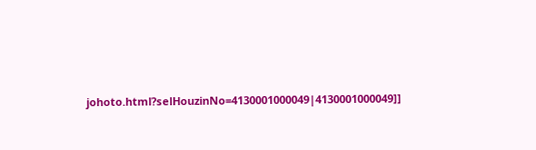johoto.html?selHouzinNo=4130001000049|4130001000049]]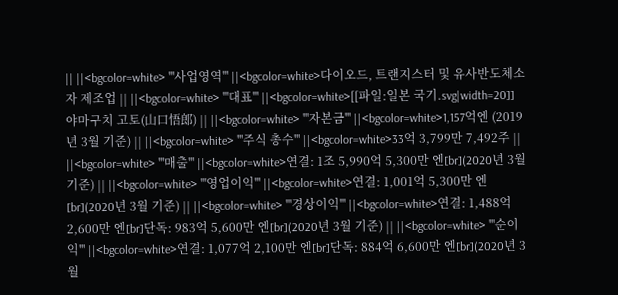|| ||<bgcolor=white> '''사업영역''' ||<bgcolor=white>다이오드, 트랜지스터 및 유사반도체소자 제조업 || ||<bgcolor=white> '''대표''' ||<bgcolor=white>[[파일:일본 국기.svg|width=20]] 야마구치 고토(山口悟郎) || ||<bgcolor=white> '''자본금''' ||<bgcolor=white>1,157억엔 (2019년 3월 기준) || ||<bgcolor=white> '''주식 총수''' ||<bgcolor=white>33억 3,799만 7,492주 || ||<bgcolor=white> '''매출''' ||<bgcolor=white>연결: 1조 5,990억 5,300만 엔[br](2020년 3월 기준) || ||<bgcolor=white> '''영업이익''' ||<bgcolor=white>연결: 1,001억 5,300만 엔[br](2020년 3월 기준) || ||<bgcolor=white> '''경상이익''' ||<bgcolor=white>연결: 1,488억 2,600만 엔[br]단독: 983억 5,600만 엔[br](2020년 3월 기준) || ||<bgcolor=white> '''순이익''' ||<bgcolor=white>연결: 1,077억 2,100만 엔[br]단독: 884억 6,600만 엔[br](2020년 3월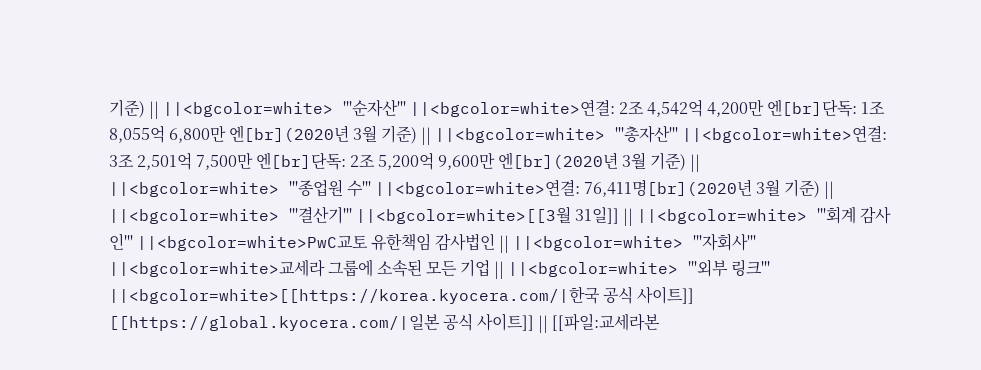기준) || ||<bgcolor=white> '''순자산''' ||<bgcolor=white>연결: 2조 4,542억 4,200만 엔[br]단독: 1조 8,055억 6,800만 엔[br](2020년 3월 기준) || ||<bgcolor=white> '''총자산''' ||<bgcolor=white>연결: 3조 2,501억 7,500만 엔[br]단독: 2조 5,200억 9,600만 엔[br](2020년 3월 기준) || ||<bgcolor=white> '''종업원 수''' ||<bgcolor=white>연결: 76,411명[br](2020년 3월 기준) || ||<bgcolor=white> '''결산기''' ||<bgcolor=white>[[3월 31일]] || ||<bgcolor=white> '''회계 감사인''' ||<bgcolor=white>PwC교토 유한책임 감사법인 || ||<bgcolor=white> '''자회사''' ||<bgcolor=white>교세라 그룹에 소속된 모든 기업 || ||<bgcolor=white> '''외부 링크''' ||<bgcolor=white>[[https://korea.kyocera.com/|한국 공식 사이트]] [[https://global.kyocera.com/|일본 공식 사이트]] || [[파일:교세라본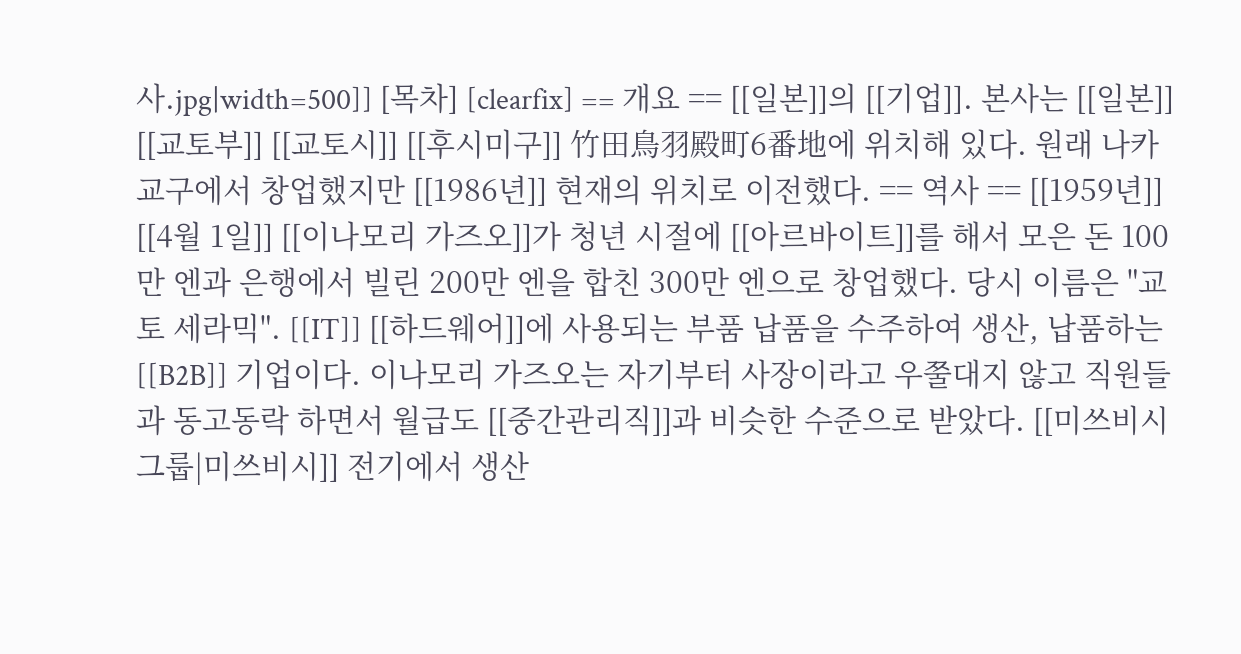사.jpg|width=500]] [목차] [clearfix] == 개요 == [[일본]]의 [[기업]]. 본사는 [[일본]] [[교토부]] [[교토시]] [[후시미구]] 竹田鳥羽殿町6番地에 위치해 있다. 원래 나카교구에서 창업했지만 [[1986년]] 현재의 위치로 이전했다. == 역사 == [[1959년]] [[4월 1일]] [[이나모리 가즈오]]가 청년 시절에 [[아르바이트]]를 해서 모은 돈 100만 엔과 은행에서 빌린 200만 엔을 합친 300만 엔으로 창업했다. 당시 이름은 "교토 세라믹". [[IT]] [[하드웨어]]에 사용되는 부품 납품을 수주하여 생산, 납품하는 [[B2B]] 기업이다. 이나모리 가즈오는 자기부터 사장이라고 우쭐대지 않고 직원들과 동고동락 하면서 월급도 [[중간관리직]]과 비슷한 수준으로 받았다. [[미쓰비시 그룹|미쓰비시]] 전기에서 생산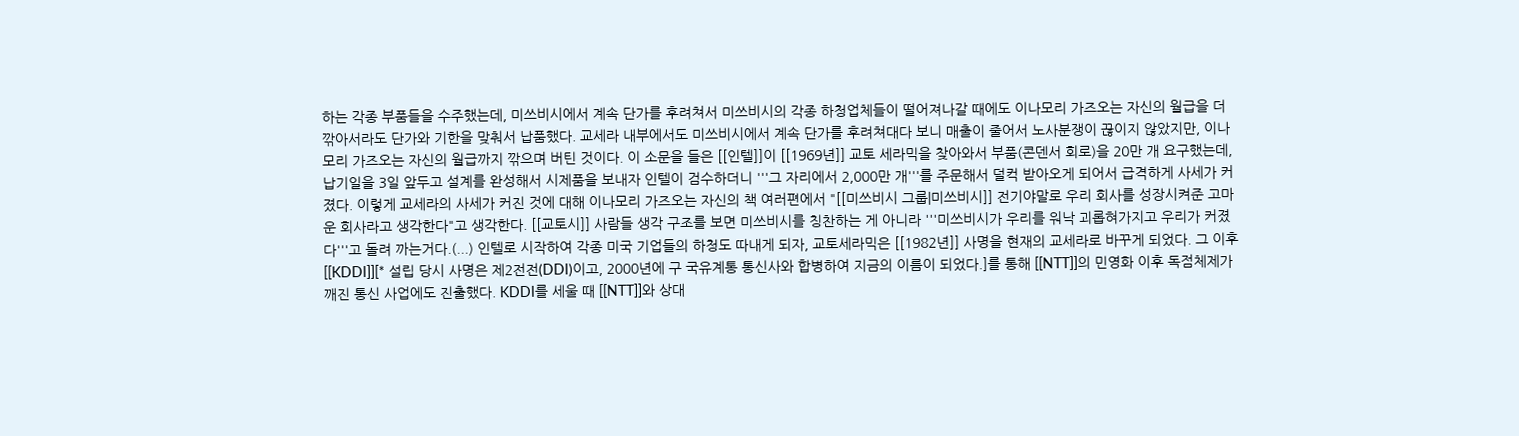하는 각종 부품들을 수주했는데, 미쓰비시에서 계속 단가를 후려쳐서 미쓰비시의 각종 하청업체들이 떨어져나갈 때에도 이나모리 가즈오는 자신의 월급을 더 깎아서라도 단가와 기한을 맞춰서 납품했다. 교세라 내부에서도 미쓰비시에서 계속 단가를 후려쳐대다 보니 매출이 줄어서 노사분쟁이 끊이지 않았지만, 이나모리 가즈오는 자신의 월급까지 깎으며 버틴 것이다. 이 소문을 들은 [[인텔]]이 [[1969년]] 교토 세라믹을 찾아와서 부품(콘덴서 회로)을 20만 개 요구했는데, 납기일을 3일 앞두고 설계를 완성해서 시제품을 보내자 인텔이 검수하더니 '''그 자리에서 2,000만 개'''를 주문해서 덜컥 받아오게 되어서 급격하게 사세가 커졌다. 이렇게 교세라의 사세가 커진 것에 대해 이나모리 가즈오는 자신의 책 여러편에서 "[[미쓰비시 그룹|미쓰비시]] 전기야말로 우리 회사를 성장시켜준 고마운 회사라고 생각한다"고 생각한다. [[교토시]] 사람들 생각 구조를 보면 미쓰비시를 칭찬하는 게 아니라 '''미쓰비시가 우리를 워낙 괴롭혀가지고 우리가 커졌다'''고 돌려 까는거다.(...) 인텔로 시작하여 각종 미국 기업들의 하청도 따내게 되자, 교토세라믹은 [[1982년]] 사명을 현재의 교세라로 바꾸게 되었다. 그 이후 [[KDDI]][* 설립 당시 사명은 제2전전(DDI)이고, 2000년에 구 국유계통 통신사와 합병하여 지금의 이름이 되었다.]를 통해 [[NTT]]의 민영화 이후 독점체제가 깨진 통신 사업에도 진출했다. KDDI를 세울 때 [[NTT]]와 상대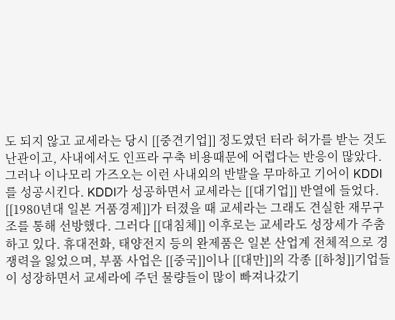도 되지 않고 교세라는 당시 [[중견기업]] 정도였던 터라 허가를 받는 것도 난관이고, 사내에서도 인프라 구축 비용때문에 어렵다는 반응이 많았다. 그러나 이나모리 가즈오는 이런 사내외의 반발을 무마하고 기어이 KDDI를 성공시킨다. KDDI가 성공하면서 교세라는 [[대기업]] 반열에 들었다. [[1980년대 일본 거품경제]]가 터졌을 때 교세라는 그래도 견실한 재무구조를 통해 선방했다. 그러다 [[대침체]] 이후로는 교세라도 성장세가 주춤하고 있다. 휴대전화, 태양전지 등의 완제품은 일본 산업계 전체적으로 경쟁력을 잃었으며, 부품 사업은 [[중국]]이나 [[대만]]의 각종 [[하청]]기업들이 성장하면서 교세라에 주던 물량들이 많이 빠져나갔기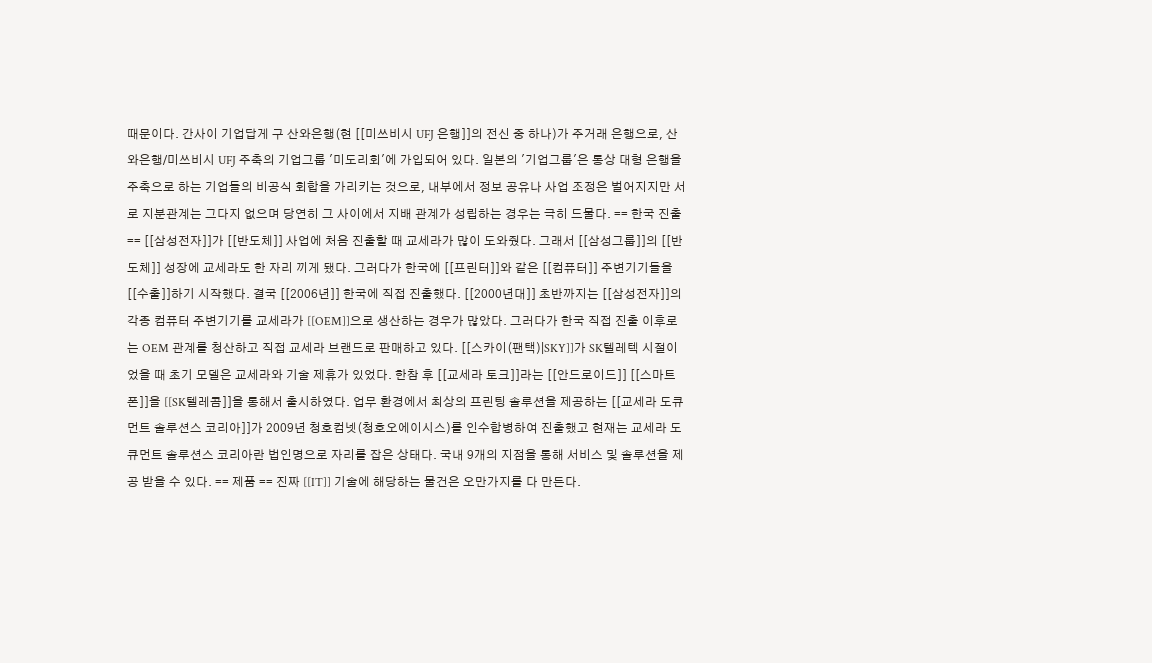때문이다. 간사이 기업답게 구 산와은행(현 [[미쓰비시 UFJ 은행]]의 전신 중 하나)가 주거래 은행으로, 산와은행/미쓰비시 UFJ 주축의 기업그룹 '미도리회'에 가입되어 있다. 일본의 '기업그룹'은 통상 대형 은행을 주축으로 하는 기업들의 비공식 회합을 가리키는 것으로, 내부에서 정보 공유나 사업 조정은 벌어지지만 서로 지분관계는 그다지 없으며 당연히 그 사이에서 지배 관계가 성립하는 경우는 극히 드물다. == 한국 진출 == [[삼성전자]]가 [[반도체]] 사업에 처음 진출할 때 교세라가 많이 도와줬다. 그래서 [[삼성그룹]]의 [[반도체]] 성장에 교세라도 한 자리 끼게 됐다. 그러다가 한국에 [[프린터]]와 같은 [[컴퓨터]] 주변기기들을 [[수출]]하기 시작했다. 결국 [[2006년]] 한국에 직접 진출했다. [[2000년대]] 초반까지는 [[삼성전자]]의 각종 컴퓨터 주변기기를 교세라가 [[OEM]]으로 생산하는 경우가 많았다. 그러다가 한국 직접 진출 이후로는 OEM 관계를 청산하고 직접 교세라 브랜드로 판매하고 있다. [[스카이(팬택)|SKY]]가 SK텔레텍 시절이었을 때 초기 모델은 교세라와 기술 제휴가 있었다. 한참 후 [[교세라 토크]]라는 [[안드로이드]] [[스마트폰]]을 [[SK텔레콤]]을 통해서 출시하였다. 업무 환경에서 최상의 프린팅 솔루션을 제공하는 [[교세라 도큐먼트 솔루션스 코리아]]가 2009년 청호컴넷(청호오에이시스)를 인수합병하여 진출했고 현재는 교세라 도큐먼트 솔루션스 코리아란 법인명으로 자리를 잡은 상태다. 국내 9개의 지점을 통해 서비스 및 솔루션을 제공 받을 수 있다. == 제품 == 진짜 [[IT]] 기술에 해당하는 물건은 오만가지를 다 만든다.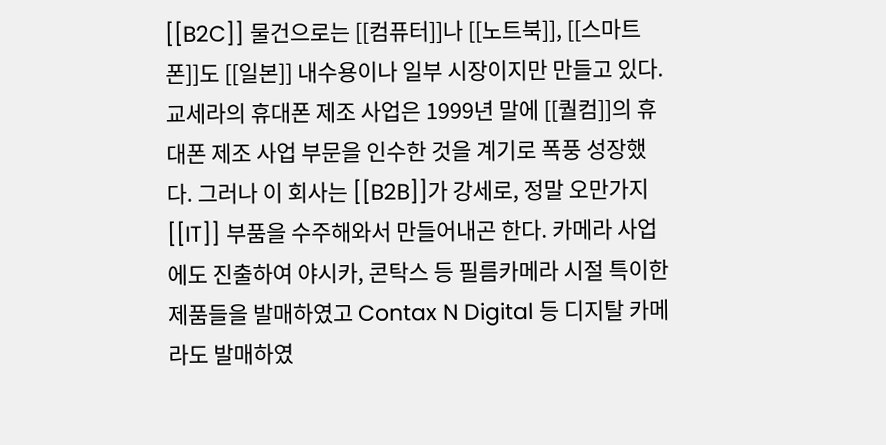[[B2C]] 물건으로는 [[컴퓨터]]나 [[노트북]], [[스마트폰]]도 [[일본]] 내수용이나 일부 시장이지만 만들고 있다. 교세라의 휴대폰 제조 사업은 1999년 말에 [[퀄컴]]의 휴대폰 제조 사업 부문을 인수한 것을 계기로 폭풍 성장했다. 그러나 이 회사는 [[B2B]]가 강세로, 정말 오만가지 [[IT]] 부품을 수주해와서 만들어내곤 한다. 카메라 사업에도 진출하여 야시카, 콘탁스 등 필름카메라 시절 특이한 제품들을 발매하였고 Contax N Digital 등 디지탈 카메라도 발매하였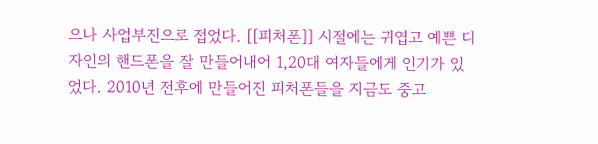으나 사업부진으로 접었다. [[피처폰]] 시절에는 귀엽고 예쁜 디자인의 핸드폰을 잘 만들어내어 1,20대 여자들에게 인기가 있었다. 2010년 전후에 만들어진 피처폰들을 지금도 중고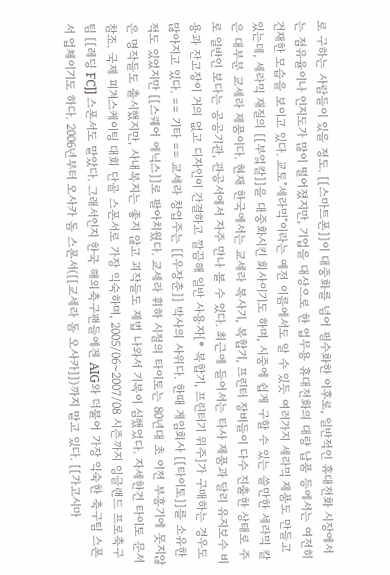로 구하는 사람들이 있을 정도. [[스마트폰]]이 대중화를 넘어 필수화한 이후로, 일반적인 휴대전화 시장에서는 점유율이나 인지도가 많이 떨어졌지만, 기업을 대상으로 한 업무용 휴대전화의 대량 납품 등에서는 여전히 건재한 모습을 보이고 있다. 교토"세라믹"이라는 예전 이름에서도 알 수 있듯 여러가지 세라믹 제품도 만들고 있는데, 세라믹 재질의 [[부엌칼]]을 대중화시킨 회사이기도 하며, 시중에 쉽게 구할 수 있는 쓸만한 세라믹 칼은 대부분 교세라 제품이다. 현재 한국에서는 교세라 복사기, 복합기, 프린터 장비들이 다수 진출한 상태로 주로 일반인 보다는 공공기관, 관공서에서 자주 만나 볼 수 있다. 최근에 들어서는 타사 제품과 달리 유지보수 비용과 잔고장이 거의 없고 디자인이 간결하고 깔끔해 일반 사용자[* 복합기, 프린터기 위주]가 구매하는 경우도 많아지고 있다. == 기타 == 교세라 창업주는 [[우장춘]] 박사의 사위다. 한때 게임회사 [[타이토]]를 소유한적도 있었지만 [[스퀘어 에닉스]]로 팔아치웠다. 교세라 휘하 시절의 타이토는 80년대 초 이전 부흥기에 못지않은 명작들도 출시했지만, 사내복지는 좋지 않고 괴작들도 제법 나와서 기복이 심했었다. 자세한건 타이토 문서 참조. 국제 피겨스케이팅 대회 단골 스폰서로 가장 익숙하며, 2005/06~2007/08 시즌까지 잉글랜드 프로축구팀 [[레딩 FC]] 스폰서도 맡았다. 그래서인지 한국 해외축구팬들에겐 AIG와 더불어 가장 익숙한 축구팀 스폰서 업체이기도 하다. 2006년부터 오사카 돔 스폰서([[교세라 돔 오사카]])까지 맡고 있다. [[가고시마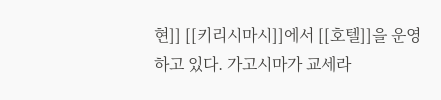현]] [[키리시마시]]에서 [[호텔]]을 운영하고 있다. 가고시마가 교세라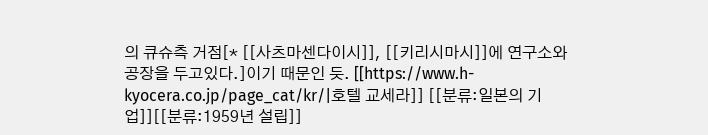의 큐슈측 거점[* [[사츠마센다이시]], [[키리시마시]]에 연구소와 공장을 두고있다.]이기 때문인 듯. [[https://www.h-kyocera.co.jp/page_cat/kr/|호텔 교세라]] [[분류:일본의 기업]][[분류:1959년 설립]]